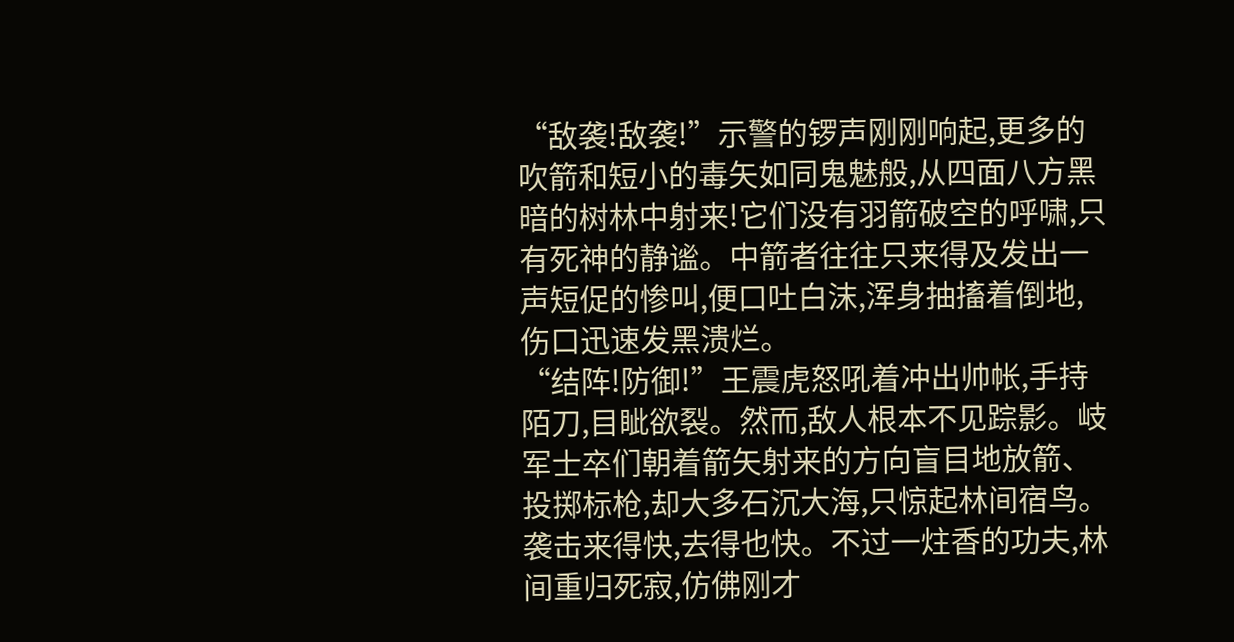“敌袭!敌袭!”示警的锣声刚刚响起,更多的吹箭和短小的毒矢如同鬼魅般,从四面八方黑暗的树林中射来!它们没有羽箭破空的呼啸,只有死神的静谧。中箭者往往只来得及发出一声短促的惨叫,便口吐白沫,浑身抽搐着倒地,伤口迅速发黑溃烂。
“结阵!防御!”王震虎怒吼着冲出帅帐,手持陌刀,目眦欲裂。然而,敌人根本不见踪影。岐军士卒们朝着箭矢射来的方向盲目地放箭、投掷标枪,却大多石沉大海,只惊起林间宿鸟。
袭击来得快,去得也快。不过一炷香的功夫,林间重归死寂,仿佛刚才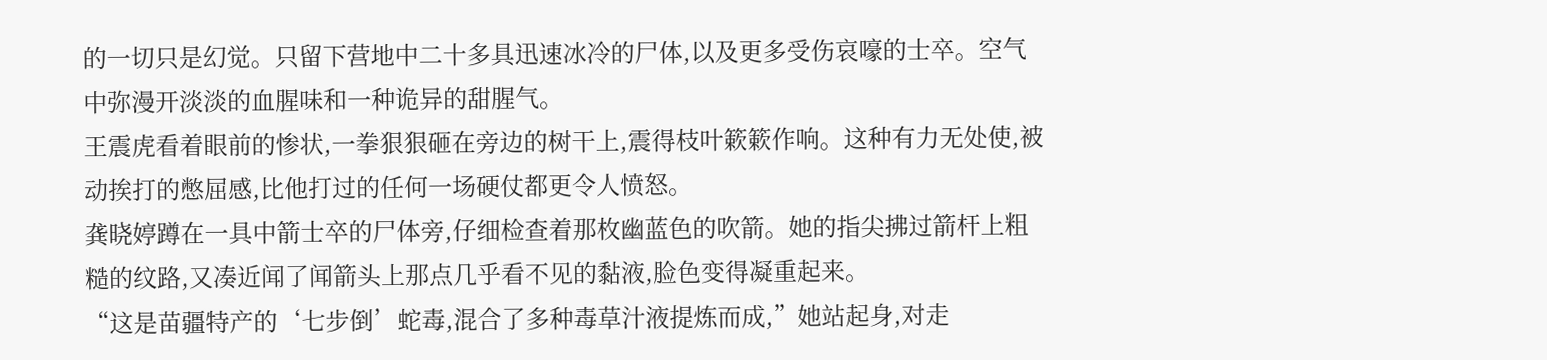的一切只是幻觉。只留下营地中二十多具迅速冰冷的尸体,以及更多受伤哀嚎的士卒。空气中弥漫开淡淡的血腥味和一种诡异的甜腥气。
王震虎看着眼前的惨状,一拳狠狠砸在旁边的树干上,震得枝叶簌簌作响。这种有力无处使,被动挨打的憋屈感,比他打过的任何一场硬仗都更令人愤怒。
龚晓婷蹲在一具中箭士卒的尸体旁,仔细检查着那枚幽蓝色的吹箭。她的指尖拂过箭杆上粗糙的纹路,又凑近闻了闻箭头上那点几乎看不见的黏液,脸色变得凝重起来。
“这是苗疆特产的‘七步倒’蛇毒,混合了多种毒草汁液提炼而成,”她站起身,对走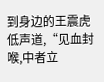到身边的王震虎低声道,“见血封喉,中者立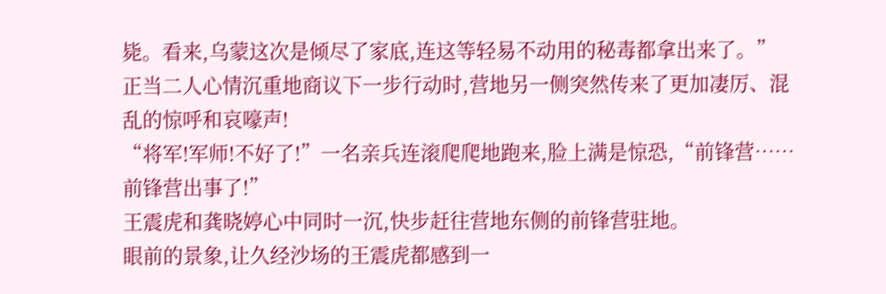毙。看来,乌蒙这次是倾尽了家底,连这等轻易不动用的秘毒都拿出来了。”
正当二人心情沉重地商议下一步行动时,营地另一侧突然传来了更加凄厉、混乱的惊呼和哀嚎声!
“将军!军师!不好了!”一名亲兵连滚爬爬地跑来,脸上满是惊恐,“前锋营……前锋营出事了!”
王震虎和龚晓婷心中同时一沉,快步赶往营地东侧的前锋营驻地。
眼前的景象,让久经沙场的王震虎都感到一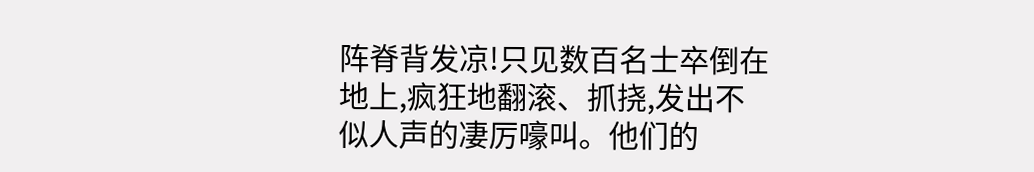阵脊背发凉!只见数百名士卒倒在地上,疯狂地翻滚、抓挠,发出不似人声的凄厉嚎叫。他们的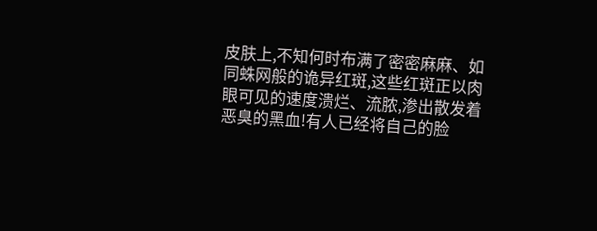皮肤上,不知何时布满了密密麻麻、如同蛛网般的诡异红斑,这些红斑正以肉眼可见的速度溃烂、流脓,渗出散发着恶臭的黑血!有人已经将自己的脸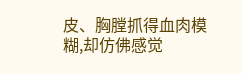皮、胸膛抓得血肉模糊,却仿佛感觉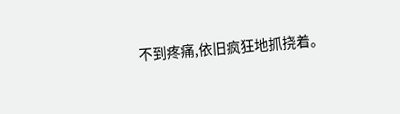不到疼痛,依旧疯狂地抓挠着。